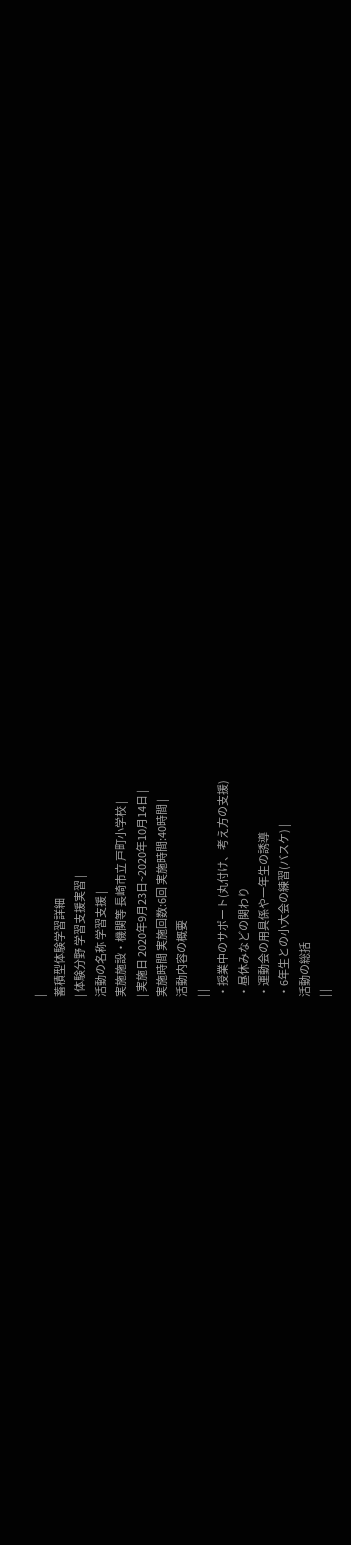|
蓄積型体験学習詳細
| 体験分野 学習支援実習 |
活動の名称 学習支援 |
実施施設・機関等 長崎市立 戸町小学校 |
| 実施日 2020年9月23日~2020年10月14日 |
実施時間 実施回数:6回 実施時間:40時間 |
活動内容の概要
| |
・授業中のサポート(丸付け、考え方の支援)
・昼休みなどの関わり
・運動会の用具係や一年生の誘導
・6年生との小大会の練習(バスケ) |
活動の総括
| |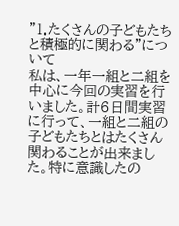”1.たくさんの子どもたちと積極的に関わる”について
私は、一年一組と二組を中心に今回の実習を行いました。計6日間実習に行って、一組と二組の子どもたちとはたくさん関わることが出来ました。特に意識したの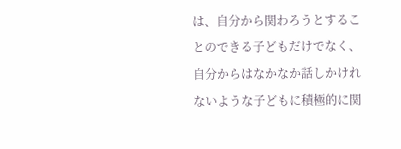は、自分から関わろうとすることのできる子どもだけでなく、自分からはなかなか話しかけれないような子どもに積極的に関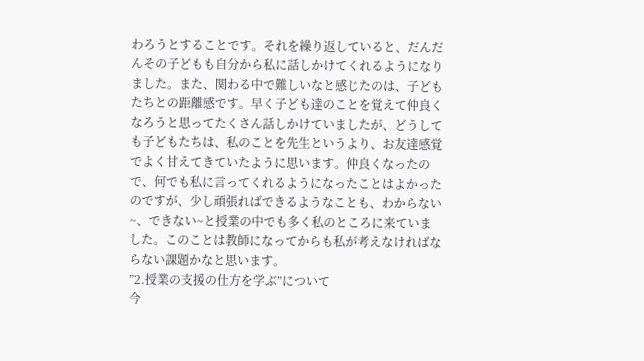わろうとすることです。それを繰り返していると、だんだんその子どもも自分から私に話しかけてくれるようになりました。また、関わる中で難しいなと感じたのは、子どもたちとの距離感です。早く子ども達のことを覚えて仲良くなろうと思ってたくさん話しかけていましたが、どうしても子どもたちは、私のことを先生というより、お友達感覚でよく甘えてきていたように思います。仲良くなったので、何でも私に言ってくれるようになったことはよかったのですが、少し頑張ればできるようなことも、わからない~、できない~と授業の中でも多く私のところに来ていました。このことは教師になってからも私が考えなければならない課題かなと思います。
”2.授業の支援の仕方を学ぶ”について
今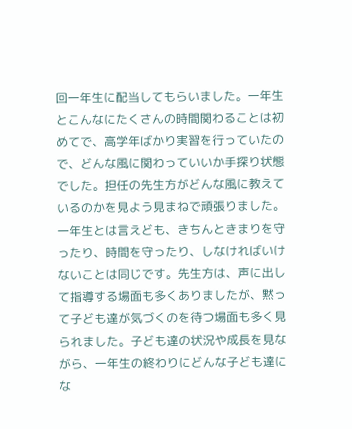回一年生に配当してもらいました。一年生とこんなにたくさんの時間関わることは初めてで、高学年ばかり実習を行っていたので、どんな風に関わっていいか手探り状態でした。担任の先生方がどんな風に教えているのかを見よう見まねで頑張りました。一年生とは言えども、きちんときまりを守ったり、時間を守ったり、しなければいけないことは同じです。先生方は、声に出して指導する場面も多くありましたが、黙って子ども達が気づくのを待つ場面も多く見られました。子ども達の状況や成長を見ながら、一年生の終わりにどんな子ども達にな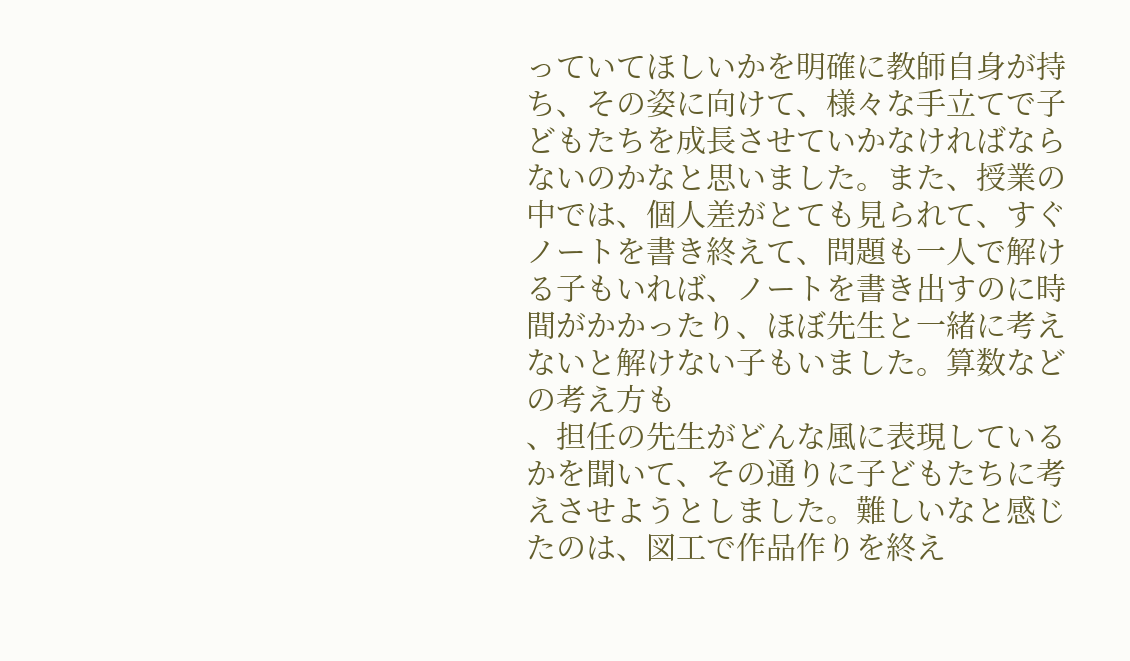っていてほしいかを明確に教師自身が持ち、その姿に向けて、様々な手立てで子どもたちを成長させていかなければならないのかなと思いました。また、授業の中では、個人差がとても見られて、すぐノートを書き終えて、問題も一人で解ける子もいれば、ノートを書き出すのに時間がかかったり、ほぼ先生と一緒に考えないと解けない子もいました。算数などの考え方も
、担任の先生がどんな風に表現しているかを聞いて、その通りに子どもたちに考えさせようとしました。難しいなと感じたのは、図工で作品作りを終え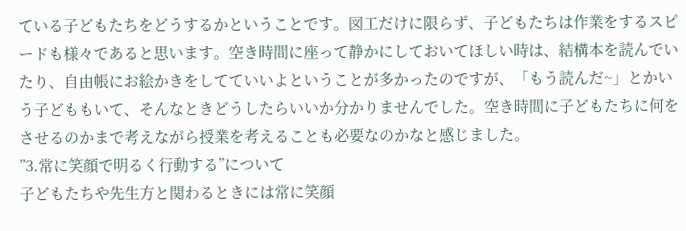ている子どもたちをどうするかということです。図工だけに限らず、子どもたちは作業をするスピードも様々であると思います。空き時間に座って静かにしておいてほしい時は、結構本を読んでいたり、自由帳にお絵かきをしてていいよということが多かったのですが、「もう読んだ~」とかいう子どももいて、そんなときどうしたらいいか分かりませんでした。空き時間に子どもたちに何をさせるのかまで考えながら授業を考えることも必要なのかなと感じました。
”3.常に笑顔で明るく行動する”について
子どもたちや先生方と関わるときには常に笑顔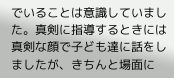でいることは意識していました。真剣に指導するときには真剣な顔で子ども達に話をしましたが、きちんと場面に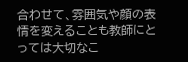合わせて、雰囲気や顔の表情を変えることも教師にとっては大切なこ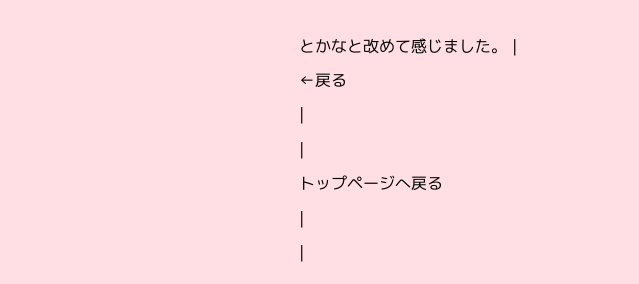とかなと改めて感じました。 |
←戻る
|
|
トップページへ戻る
|
|